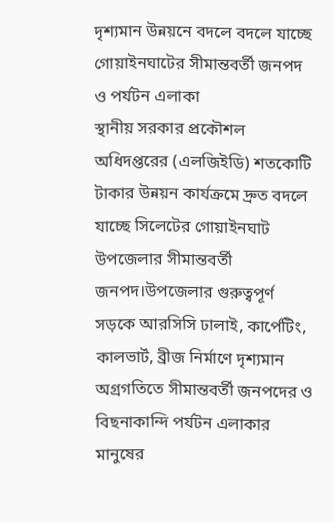দৃশ্যমান উন্নয়নে বদলে বদলে যাচ্ছে গোয়াইনঘাটের সীমান্তবর্তী জনপদ ও পর্যটন এলাকা
স্থানীয় সরকার প্রকৌশল অধিদপ্তরের (এলজিইডি) শতকোটি টাকার উন্নয়ন কার্যক্রমে দ্রুত বদলে যাচ্ছে সিলেটের গোয়াইনঘাট উপজেলার সীমান্তবর্তী জনপদ।উপজেলার গুরুত্বপূর্ণ সড়কে আরসিসি ঢালাই, কার্পেটিং, কালভার্ট, ব্রীজ নির্মাণে দৃশ্যমান অগ্রগতিতে সীমান্তবর্তী জনপদের ও বিছনাকান্দি পর্যটন এলাকার মানুষের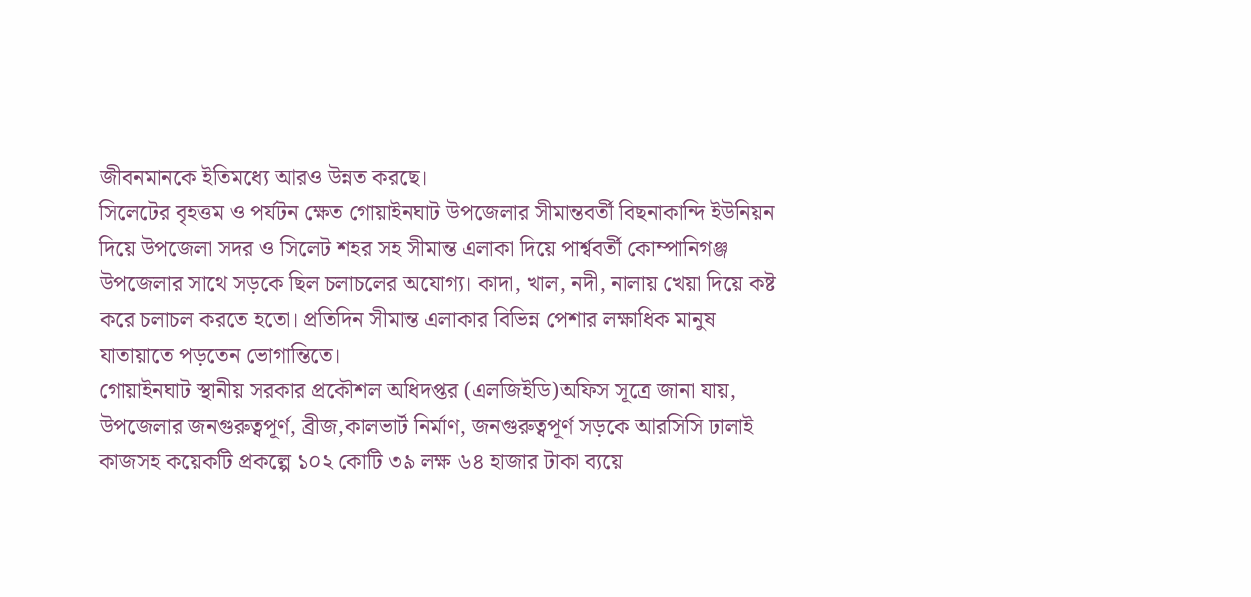জীবনমানকে ইতিমধ্যে আরও উন্নত করছে।
সিলেটের বৃহত্তম ও পর্যটন ক্ষেত গোয়াইনঘাট উপজেলার সীমান্তবর্তী বিছনাকান্দি ইউনিয়ন দিয়ে উপজেলা সদর ও সিলেট শহর সহ সীমান্ত এলাকা দিয়ে পার্শ্ববর্তী কোম্পানিগঞ্জ উপজেলার সাথে সড়কে ছিল চলাচলের অযোগ্য। কাদা, খাল, নদী, নালায় খেয়া দিয়ে কষ্ট করে চলাচল করতে হতো। প্রতিদিন সীমান্ত এলাকার বিভিন্ন পেশার লক্ষাধিক মানুষ যাতায়াতে পড়তেন ভোগান্তিতে।
গোয়াইনঘাট স্থানীয় সরকার প্রকৌশল অধিদপ্তর (এলজিইডি)অফিস সূত্রে জানা যায়, উপজেলার জনগুরুত্বপূর্ণ, ব্রীজ,কালভার্ট নির্মাণ, জনগুরুত্বপূর্ণ সড়কে আরসিসি ঢালাই কাজসহ কয়েকটি প্রকল্পে ১০২ কোটি ৩৯ লক্ষ ৬৪ হাজার টাকা ব্যয়ে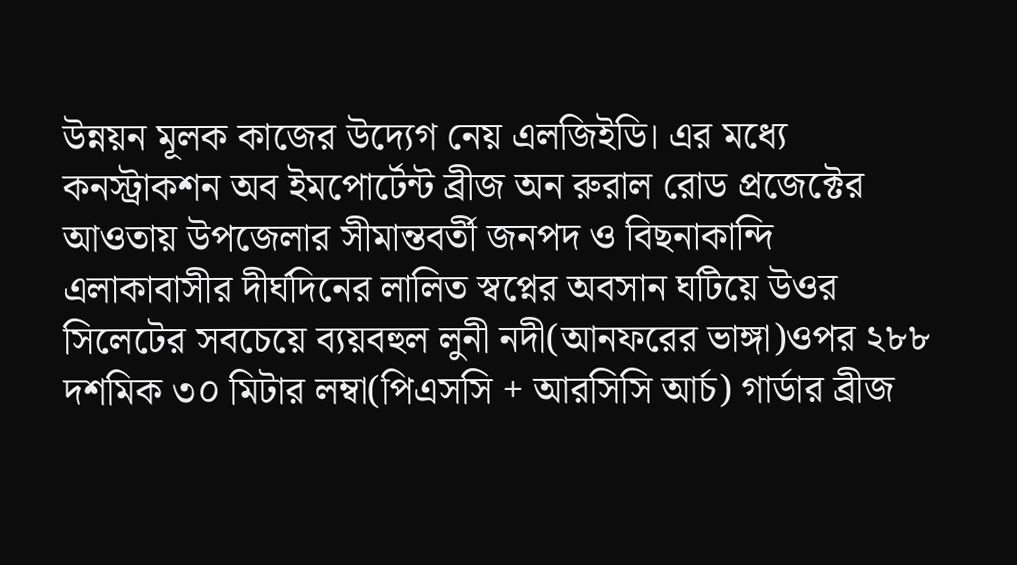উন্নয়ন মূলক কাজের উদ্যেগ নেয় এলজিইডি। এর মধ্যে কনস্ট্রাকশন অব ইমপোর্টেন্ট ব্রীজ অন রুরাল রোড প্রজেক্টের আওতায় উপজেলার সীমান্তবর্তী জনপদ ও বিছনাকান্দি এলাকাবাসীর দীর্ঘদিনের লালিত স্বপ্নের অবসান ঘটিয়ে উওর সিলেটের সবচেয়ে ব্যয়বহুল লুনী নদী(আনফরের ভাঙ্গা)ওপর ২৮৮ দশমিক ৩০ মিটার লম্বা(পিএসসি + আরসিসি আর্চ) গার্ডার ব্রীজ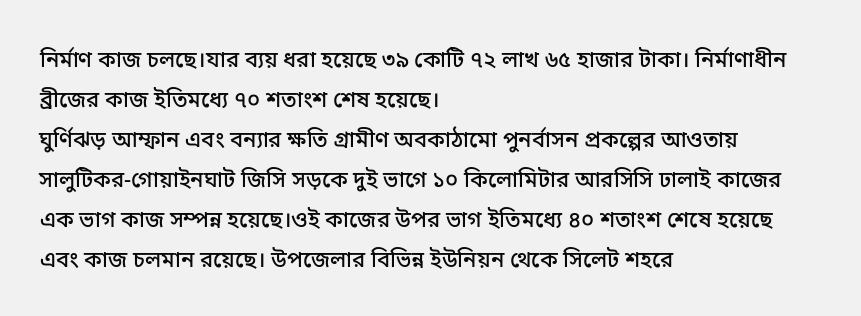নির্মাণ কাজ চলছে।যার ব্যয় ধরা হয়েছে ৩৯ কোটি ৭২ লাখ ৬৫ হাজার টাকা। নির্মাণাধীন ব্রীজের কাজ ইতিমধ্যে ৭০ শতাংশ শেষ হয়েছে।
ঘুর্ণিঝড় আম্ফান এবং বন্যার ক্ষতি গ্রামীণ অবকাঠামো পুনর্বাসন প্রকল্পের আওতায় সালুটিকর-গোয়াইনঘাট জিসি সড়কে দুই ভাগে ১০ কিলোমিটার আরসিসি ঢালাই কাজের এক ভাগ কাজ সম্পন্ন হয়েছে।ওই কাজের উপর ভাগ ইতিমধ্যে ৪০ শতাংশ শেষে হয়েছে এবং কাজ চলমান রয়েছে। উপজেলার বিভিন্ন ইউনিয়ন থেকে সিলেট শহরে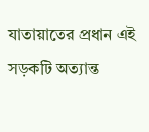যাতায়াতের প্রধান এই সড়কটি অত্যান্ত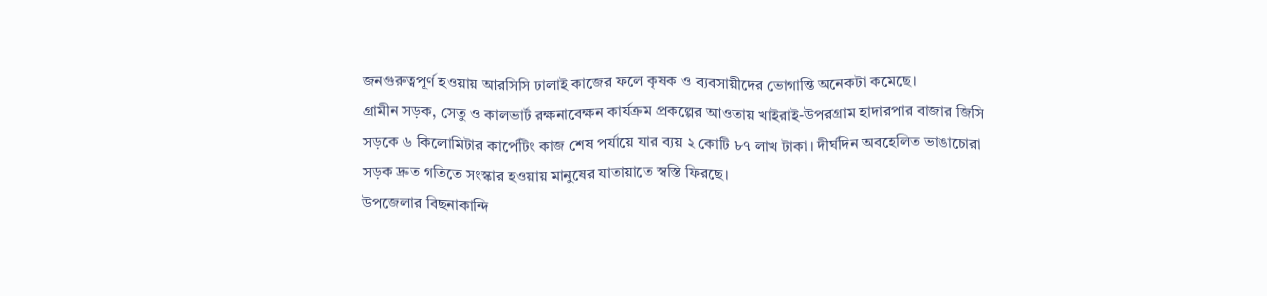জনগুরুত্বপূর্ণ হওয়ায় আরসিসি ঢালাই কাজের ফলে কৃষক ও ব্যবসায়ীদের ভোগান্তি অনেকটা কমেছে।
গ্রামীন সড়ক, সেতু ও কালভার্ট রক্ষনাবেক্ষন কার্যক্রম প্রকল্পের আওতায় খাইরাই-উপরগ্রাম হাদারপার বাজার জিসি সড়কে ৬ কিলোমিটার কার্পেটিং কাজ শেষ পর্যায়ে যার ব্যয় ২ কোটি ৮৭ লাখ টাকা। দীর্ঘদিন অবহেলিত ভাঙাচোরা সড়ক দ্রুত গতিতে সংস্কার হওয়ায় মানুষের যাতায়াতে স্বস্তি ফিরছে।
উপজেলার বিছনাকান্দি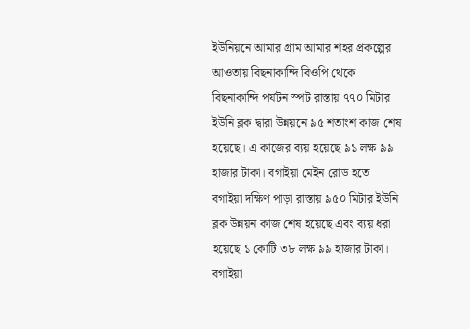ইউনিয়নে আমার গ্রাম আমার শহর প্রকল্পের আওতায় বিছনাকান্দি বিওপি থেকে বিছনাকান্দি পর্যটন স্পট রাস্তায় ৭৭০ মিটার ইউনি ব্লক দ্বারা উন্নয়নে ৯৫ শতাংশ কাজ শেষ হয়েছে। এ কাজের ব্যয় হয়েছে ৯১ লক্ষ ৯৯ হাজার টাকা। বগাইয়া মেইন রোড হতে বগাইয়া দক্ষিণ পাড়া রাস্তায় ৯৫০ মিটার ইউনি ব্লক উন্নয়ন কাজ শেষ হয়েছে এবং ব্যয় ধরা হয়েছে ১ কোটি ৩৮ লক্ষ ৯৯ হাজার টাকা। বগাইয়া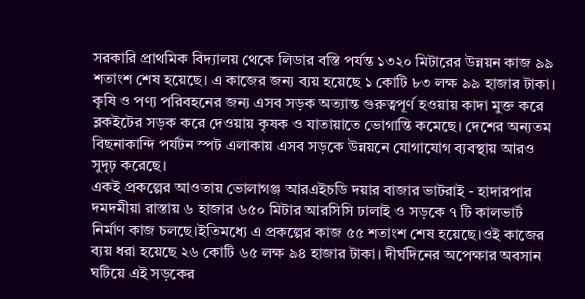সরকারি প্রাথমিক বিদ্যালয় থেকে লিডার বস্তি পর্যন্ত ১৩২০ মিটারের উন্নয়ন কাজ ৯৯ শতাংশ শেষ হয়েছে। এ কাজের জন্য ব্যয় হয়েছে ১ কোটি ৮৩ লক্ষ ৯৯ হাজার টাকা। কৃষি ও পণ্য পরিবহনের জন্য এসব সড়ক অত্যান্ত গুরুত্বপূর্ণ হওয়ায় কাদা মুক্ত করে ব্লকইটের সড়ক করে দেওয়ায় কৃষক ও যাতায়াতে ভোগান্তি কমেছে। দেশের অন্যতম বিছনাকান্দি পর্যটন স্পট এলাকায় এসব সড়কে উন্নয়নে যোগাযোগ ব্যবস্থায় আরও সুদৃঢ় করেছে।
একই প্রকল্পের আওতায় ভোলাগঞ্জ আরএইচডি দয়ার বাজার ভাটরাই - হাদারপার দমদমীয়া রাস্তায় ৬ হাজার ৬৫০ মিটার আরসিসি ঢালাই ও সড়কে ৭ টি কালভার্ট নির্মাণ কাজ চলছে।ইতিমধ্যে এ প্রকল্পের কাজ ৫৫ শতাংশ শেষ হয়েছে।ওই কাজের ব্যয় ধরা হয়েছে ২৬ কোটি ৬৫ লক্ষ ৯৪ হাজার টাকা। দীর্ঘদিনের অপেক্ষার অবসান ঘটিয়ে এই সড়কের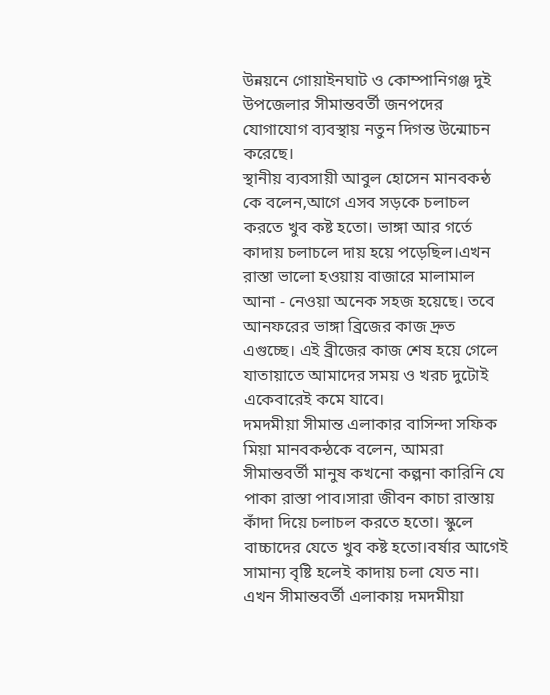উন্নয়নে গোয়াইনঘাট ও কোম্পানিগঞ্জ দুই উপজেলার সীমান্তবর্তী জনপদের যোগাযোগ ব্যবস্থায় নতুন দিগন্ত উন্মোচন করেছে।
স্থানীয় ব্যবসায়ী আবুল হোসেন মানবকন্ঠ কে বলেন,আগে এসব সড়কে চলাচল করতে খুব কষ্ট হতো। ভাঙ্গা আর গর্তে কাদায় চলাচলে দায় হয়ে পড়েছিল।এখন রাস্তা ভালো হওয়ায় বাজারে মালামাল আনা - নেওয়া অনেক সহজ হয়েছে। তবে আনফরের ভাঙ্গা ব্রিজের কাজ দ্রুত এগুচ্ছে। এই ব্রীজের কাজ শেষ হয়ে গেলে যাতায়াতে আমাদের সময় ও খরচ দুটোই একেবারেই কমে যাবে।
দমদমীয়া সীমান্ত এলাকার বাসিন্দা সফিক মিয়া মানবকন্ঠকে বলেন, আমরা সীমান্তবর্তী মানুষ কখনো কল্পনা কারিনি যে পাকা রাস্তা পাব।সারা জীবন কাচা রাস্তায় কাঁদা দিয়ে চলাচল করতে হতো। স্কুলে বাচ্চাদের যেতে খুব কষ্ট হতো।বর্ষার আগেই সামান্য বৃষ্টি হলেই কাদায় চলা যেত না। এখন সীমান্তবর্তী এলাকায় দমদমীয়া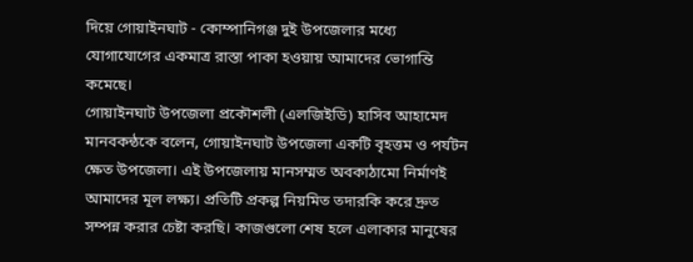দিয়ে গোয়াইনঘাট - কোম্পানিগঞ্জ দুই উপজেলার মধ্যে যোগাযোগের একমাত্র রাস্তা পাকা হওয়ায় আমাদের ভোগান্তি কমেছে।
গোয়াইনঘাট উপজেলা প্রকৌশলী (এলজিইডি) হাসিব আহামেদ মানবকন্ঠকে বলেন, গোয়াইনঘাট উপজেলা একটি বৃহত্তম ও পর্যটন ক্ষেত উপজেলা। এই উপজেলায় মানসম্মত অবকাঠামো নির্মাণই আমাদের মূল লক্ষ্য। প্রতিটি প্রকল্প নিয়মিত তদারকি করে দ্রুত সম্পন্ন করার চেষ্টা করছি। কাজগুলো শেষ হলে এলাকার মানুষের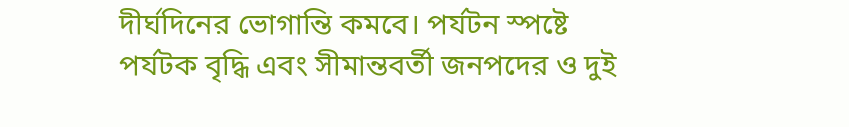দীর্ঘদিনের ভোগান্তি কমবে। পর্যটন স্পষ্টে পর্যটক বৃদ্ধি এবং সীমান্তবর্তী জনপদের ও দুই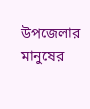উপজেলার মানুষের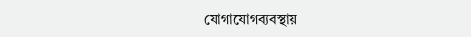যোগাযোগব্যবস্থায়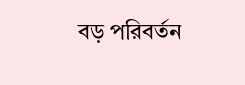বড় পরিবর্তন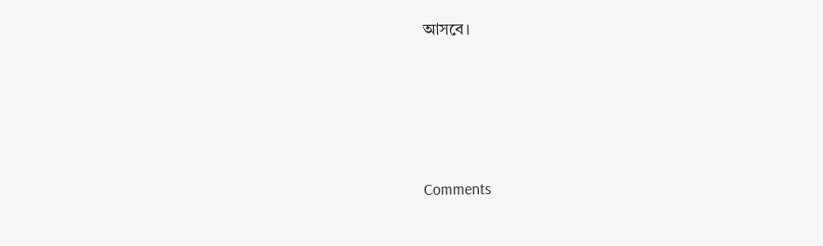আসবে।




Comments